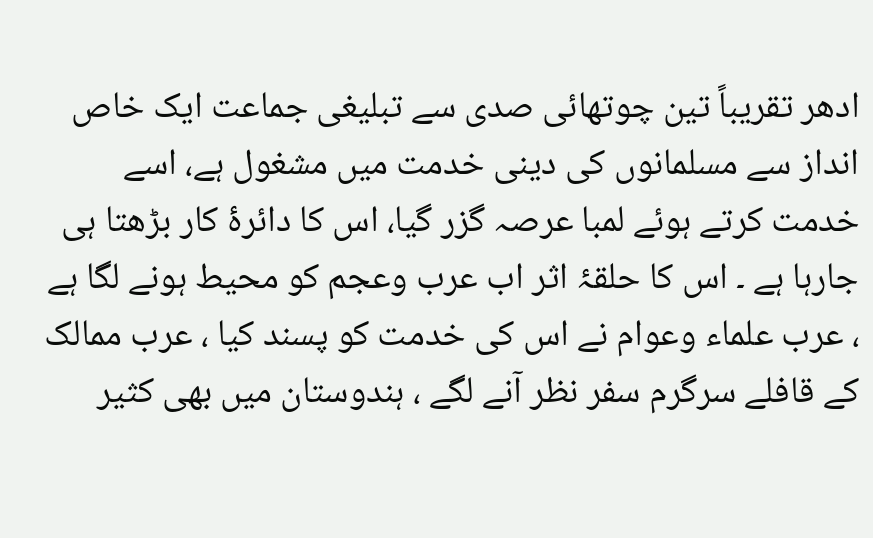ادھر تقریباً تین چوتھائی صدی سے تبلیغی جماعت ایک خاص انداز سے مسلمانوں کی دینی خدمت میں مشغول ہے، اسے خدمت کرتے ہوئے لمبا عرصہ گزر گیا، اس کا دائرۂ کار بڑھتا ہی جارہا ہے ۔ اس کا حلقۂ اثر اب عرب وعجم کو محیط ہونے لگا ہے ، عرب علماء وعوام نے اس کی خدمت کو پسند کیا ، عرب ممالک کے قافلے سرگرم سفر نظر آنے لگے ، ہندوستان میں بھی کثیر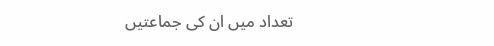تعداد میں ان کی جماعتیں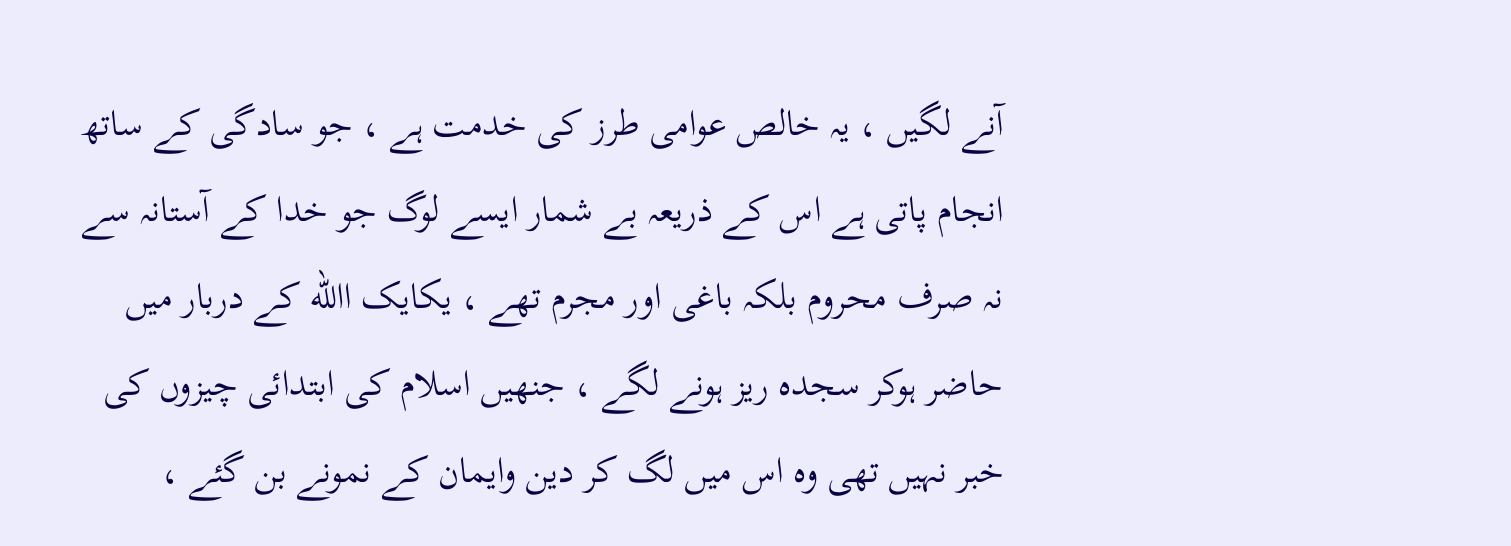آنے لگیں ، یہ خالص عوامی طرز کی خدمت ہے ، جو سادگی کے ساتھ انجام پاتی ہے اس کے ذریعہ بے شمار ایسے لوگ جو خدا کے آستانہ سے نہ صرف محروم بلکہ باغی اور مجرم تھے ، یکایک االله کے دربار میں حاضر ہوکر سجدہ ریز ہونے لگے ، جنھیں اسلام کی ابتدائی چیزوں کی خبر نہیں تھی وہ اس میں لگ کر دین وایمان کے نمونے بن گئے ،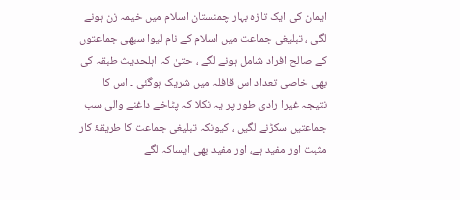ایمان کی ایک تازہ بہار چمنستان اسلام میں خیمہ زن ہونے لگی ، تبلیغی جماعت میں اسلام کے نام لیوا سبھی جماعتوں کے صالح افراد شامل ہونے لگے ، حتیٰ کہ اہلحدیث طبقہ کی بھی خاصی تعداد اس قافلہ میں شریک ہوگئی ۔ اس کا نتیجہ غیرا رادی طور پر یہ نکلا کہ پٹاخے داغنے والی سب جماعتیں سکڑنے لگیں ، کیونکہ تبلیغی جماعت کا طریقۂ کار مثبت اور مفید ہے، اور مفید بھی ایساکہ لگے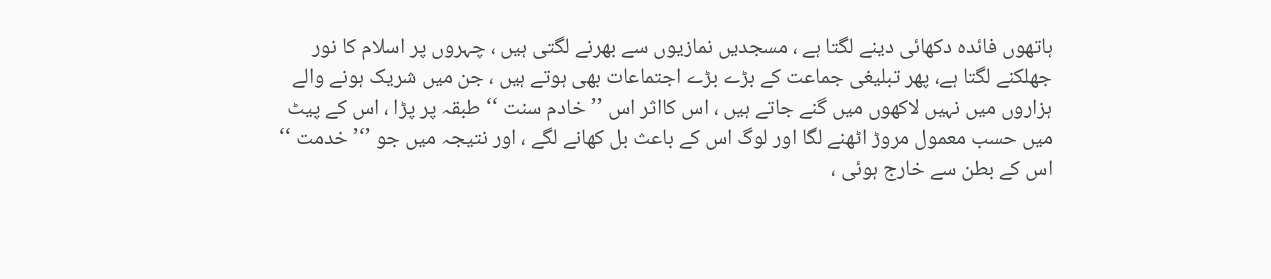ہاتھوں فائدہ دکھائی دینے لگتا ہے ، مسجدیں نمازیوں سے بھرنے لگتی ہیں ، چہروں پر اسلام کا نور جھلکنے لگتا ہے، پھر تبلیغی جماعت کے بڑے بڑے اجتماعات بھی ہوتے ہیں ، جن میں شریک ہونے والے ہزاروں میں نہیں لاکھوں میں گنے جاتے ہیں ، اس کااثر اس ’’خادم سنت ‘‘ طبقہ پر پڑا ، اس کے پیٹ میں حسب معمول مروڑ اٹھنے لگا اور لوگ اس کے باعث بل کھانے لگے ، اور نتیجہ میں جو ’‘’خدمت ‘‘ اس کے بطن سے خارج ہوئی ،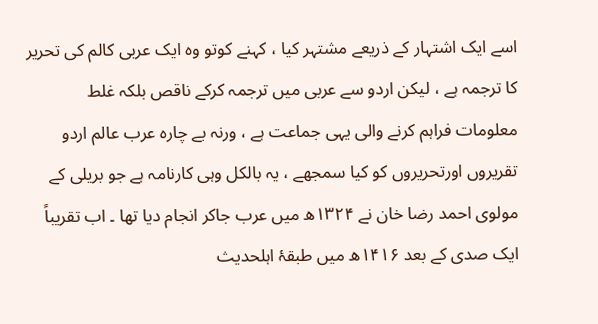اسے ایک اشتہار کے ذریعے مشتہر کیا ، کہنے کوتو وہ ایک عربی کالم کی تحریر کا ترجمہ ہے ، لیکن اردو سے عربی میں ترجمہ کرکے ناقص بلکہ غلط معلومات فراہم کرنے والی یہی جماعت ہے ، ورنہ بے چارہ عرب عالم اردو تقریروں اورتحریروں کو کیا سمجھے ، یہ بالکل وہی کارنامہ ہے جو بریلی کے مولوی احمد رضا خان نے ۱۳۲۴ھ میں عرب جاکر انجام دیا تھا ۔ اب تقریباً ایک صدی کے بعد ۱۴۱۶ھ میں طبقۂ اہلحدیث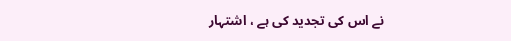نے اس کی تجدید کی ہے ، اشتہار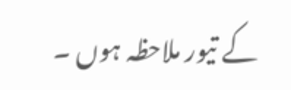کے تیور ملاحظہ ہوں ۔